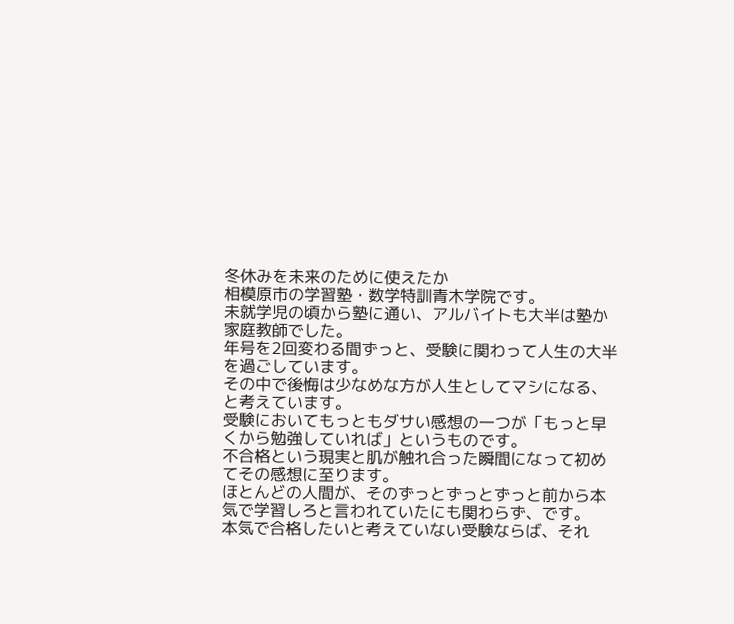冬休みを未来のために使えたか
相模原市の学習塾・数学特訓青木学院です。
未就学児の頃から塾に通い、アルバイトも大半は塾か家庭教師でした。
年号を2回変わる間ずっと、受験に関わって人生の大半を過ごしています。
その中で後悔は少なめな方が人生としてマシになる、と考えています。
受験においてもっともダサい感想の一つが「もっと早くから勉強していれば」というものです。
不合格という現実と肌が触れ合った瞬間になって初めてその感想に至ります。
ほとんどの人間が、そのずっとずっとずっと前から本気で学習しろと言われていたにも関わらず、です。
本気で合格したいと考えていない受験ならば、それ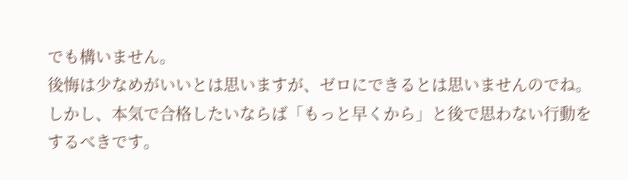でも構いません。
後悔は少なめがいいとは思いますが、ゼロにできるとは思いませんのでね。
しかし、本気で合格したいならば「もっと早くから」と後で思わない行動をするべきです。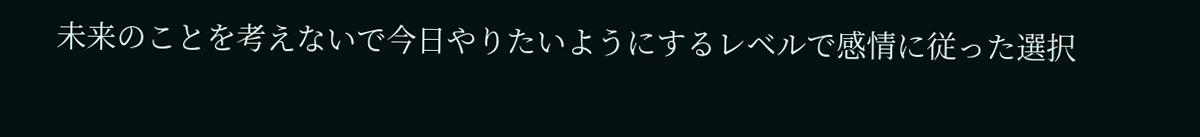未来のことを考えないで今日やりたいようにするレベルで感情に従った選択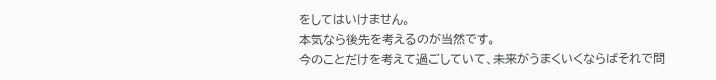をしてはいけません。
本気なら後先を考えるのが当然です。
今のことだけを考えて過ごしていて、未来がうまくいくならばそれで問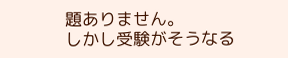題ありません。
しかし受験がそうなる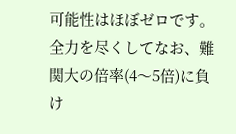可能性はほぼゼロです。
全力を尽くしてなお、難関大の倍率(4〜5倍)に負け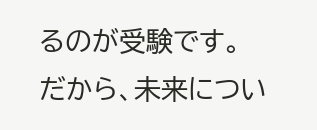るのが受験です。
だから、未来につい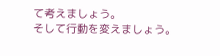て考えましょう。
そして行動を変えましょう。